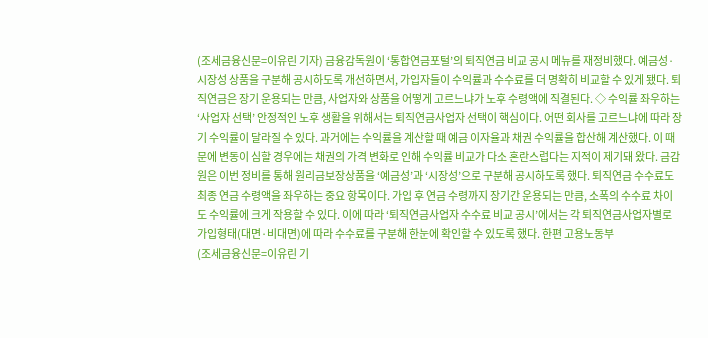(조세금융신문=이유린 기자) 금융감독원이 ‘통합연금포털’의 퇴직연금 비교 공시 메뉴를 재정비했다. 예금성·시장성 상품을 구분해 공시하도록 개선하면서, 가입자들이 수익률과 수수료를 더 명확히 비교할 수 있게 됐다. 퇴직연금은 장기 운용되는 만큼, 사업자와 상품을 어떻게 고르느냐가 노후 수령액에 직결된다. ◇ 수익률 좌우하는 ‘사업자 선택’ 안정적인 노후 생활을 위해서는 퇴직연금사업자 선택이 핵심이다. 어떤 회사를 고르느냐에 따라 장기 수익률이 달라질 수 있다. 과거에는 수익률을 계산할 때 예금 이자율과 채권 수익률을 합산해 계산했다. 이 때문에 변동이 심할 경우에는 채권의 가격 변화로 인해 수익률 비교가 다소 혼란스럽다는 지적이 제기돼 왔다. 금감원은 이번 정비를 통해 원리금보장상품을 ‘예금성’과 ‘시장성’으로 구분해 공시하도록 했다. 퇴직연금 수수료도 최종 연금 수령액을 좌우하는 중요 항목이다. 가입 후 연금 수령까지 장기간 운용되는 만큼, 소폭의 수수료 차이도 수익률에 크게 작용할 수 있다. 이에 따라 ‘퇴직연금사업자 수수료 비교 공시’에서는 각 퇴직연금사업자별로 가입형태(대면·비대면)에 따라 수수료를 구분해 한눈에 확인할 수 있도록 했다. 한편 고용노동부
(조세금융신문=이유린 기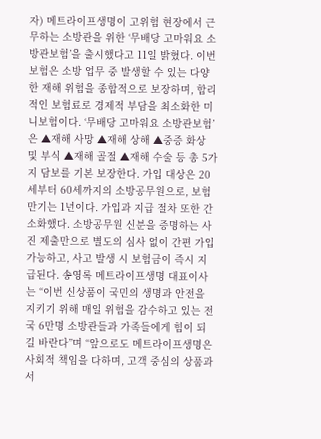자) 메트라이프생명이 고위험 현장에서 근무하는 소방관을 위한 ‘무배당 고마워요 소방관보험’을 출시했다고 11일 밝혔다. 이번 보험은 소방 업무 중 발생할 수 있는 다양한 재해 위험을 종합적으로 보장하며, 합리적인 보험료로 경제적 부담을 최소화한 미니보험이다. ‘무배당 고마워요 소방관보험’은 ▲재해 사망 ▲재해 상해 ▲중증 화상 및 부식 ▲재해 골절 ▲재해 수술 등 총 5가지 담보를 기본 보장한다. 가입 대상은 20세부터 60세까지의 소방공무원으로, 보험 만기는 1년이다. 가입과 지급 절차 또한 간소화했다. 소방공무원 신분을 증명하는 사진 제출만으로 별도의 심사 없이 간편 가입 가능하고, 사고 발생 시 보험금이 즉시 지급된다. 송영록 메트라이프생명 대표이사는 “이번 신상품이 국민의 생명과 안전을 지키기 위해 매일 위험을 감수하고 있는 전국 6만명 소방관들과 가족들에게 힘이 되길 바란다”며 “앞으로도 메트라이프생명은 사회적 책임을 다하며, 고객 중심의 상품과 서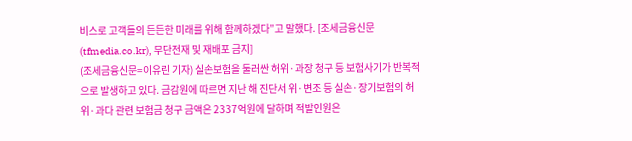비스로 고객들의 든든한 미래를 위해 함께하겠다”고 말했다. [조세금융신문(tfmedia.co.kr), 무단전재 및 재배포 금지]
(조세금융신문=이유린 기자) 실손보험을 둘러싼 허위·과장 청구 등 보험사기가 반복적으로 발생하고 있다. 금감원에 따르면 지난 해 진단서 위·변조 등 실손·장기보험의 허위·과다 관련 보험금 청구 금액은 2337억원에 달하며 적발인원은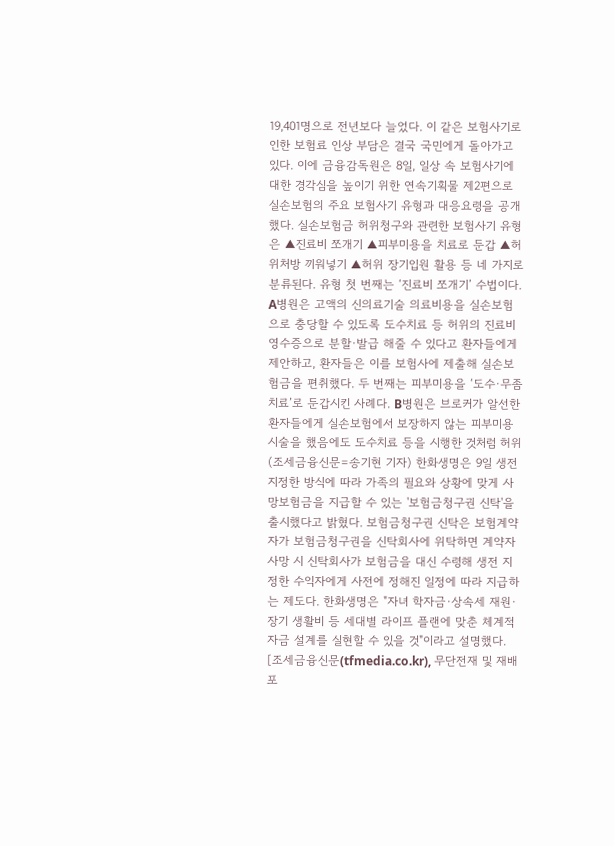19,401명으로 전년보다 늘었다. 이 같은 보험사기로 인한 보험료 인상 부담은 결국 국민에게 돌아가고 있다. 이에 금융감독원은 8일, 일상 속 보험사기에 대한 경각심을 높이기 위한 연속기획물 제2편으로 실손보험의 주요 보험사기 유형과 대응요령을 공개했다. 실손보험금 허위청구와 관련한 보험사기 유형은 ▲진료비 쪼개기 ▲피부미용을 치료로 둔갑 ▲허위처방 끼워넣기 ▲허위 장기입원 활용 등 네 가지로 분류된다. 유형 첫 번째는 ‘진료비 쪼개기’ 수법이다. A병원은 고액의 신의료기술 의료비용을 실손보험으로 충당할 수 있도록 도수치료 등 허위의 진료비 영수증으로 분할·발급 해줄 수 있다고 환자들에게 제안하고, 환자들은 이를 보험사에 제출해 실손보험금을 편취했다. 두 번째는 피부미용을 ‘도수·무좀치료’로 둔갑시킨 사례다. B병원은 브로커가 알선한 환자들에게 실손보험에서 보장하지 않는 피부미용 시술을 했음에도 도수치료 등을 시행한 것처럼 허위
(조세금융신문=송기현 기자) 한화생명은 9일 생전 지정한 방식에 따라 가족의 필요와 상황에 맞게 사망보험금을 지급할 수 있는 '보험금청구권 신탁'을 출시했다고 밝혔다. 보험금청구권 신탁은 보험계약자가 보험금청구권을 신탁회사에 위탁하면 계약자 사망 시 신탁회사가 보험금을 대신 수령해 생전 지정한 수익자에게 사전에 정해진 일정에 따라 지급하는 제도다. 한화생명은 "자녀 학자금·상속세 재원·장기 생활비 등 세대별 라이프 플랜에 맞춘 체계적 자금 설계를 실현할 수 있을 것"이라고 설명했다. [조세금융신문(tfmedia.co.kr), 무단전재 및 재배포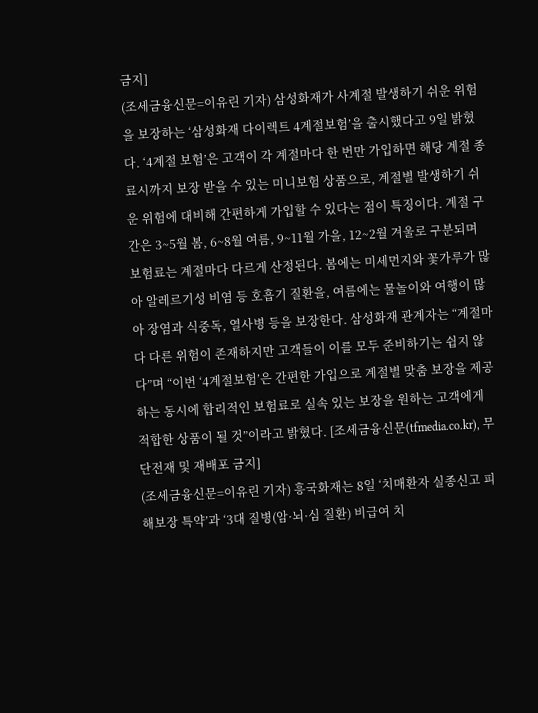금지]
(조세금융신문=이유린 기자) 삼성화재가 사계절 발생하기 쉬운 위험을 보장하는 ‘삼성화재 다이렉트 4계절보험’을 출시했다고 9일 밝혔다. ‘4계절 보험’은 고객이 각 계절마다 한 번만 가입하면 해당 계절 종료시까지 보장 받을 수 있는 미니보험 상품으로, 계절별 발생하기 쉬운 위험에 대비해 간편하게 가입할 수 있다는 점이 특징이다. 계절 구간은 3~5월 봄, 6~8월 여름, 9~11월 가을, 12~2월 겨울로 구분되며 보험료는 계절마다 다르게 산정된다. 봄에는 미세먼지와 꽃가루가 많아 알레르기성 비염 등 호흡기 질환을, 여름에는 물놀이와 여행이 많아 장염과 식중독, 열사병 등을 보장한다. 삼성화재 관계자는 “계절마다 다른 위험이 존재하지만 고객들이 이를 모두 준비하기는 쉽지 않다”며 “이번 ‘4계절보험’은 간편한 가입으로 계절별 맞춤 보장을 제공하는 동시에 합리적인 보험료로 실속 있는 보장을 원하는 고객에게 적합한 상품이 될 것”이라고 밝혔다. [조세금융신문(tfmedia.co.kr), 무단전재 및 재배포 금지]
(조세금융신문=이유린 기자) 흥국화재는 8일 ‘치매환자 실종신고 피해보장 특약’과 ‘3대 질병(암·뇌·심 질환) 비급여 치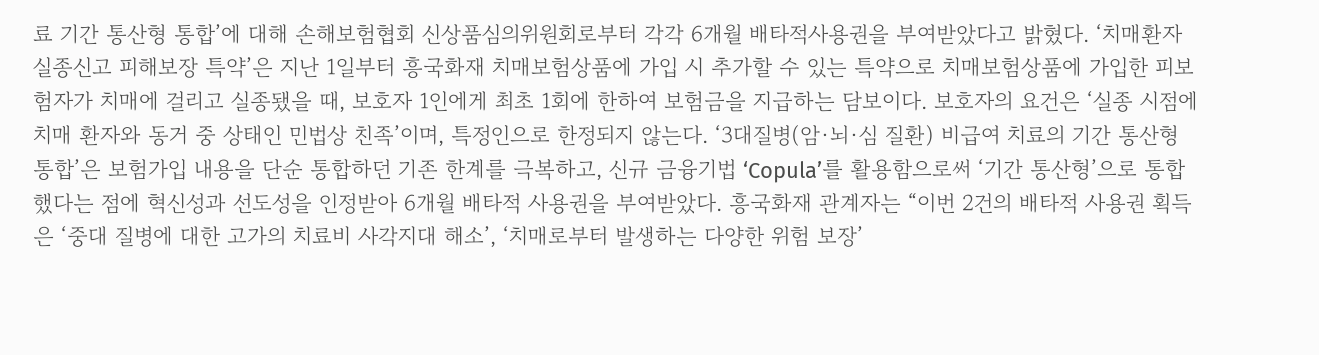료 기간 통산형 통합’에 대해 손해보험협회 신상품심의위원회로부터 각각 6개월 배타적사용권을 부여받았다고 밝혔다. ‘치매환자 실종신고 피해보장 특약’은 지난 1일부터 흥국화재 치매보험상품에 가입 시 추가할 수 있는 특약으로 치매보험상품에 가입한 피보험자가 치매에 걸리고 실종됐을 때, 보호자 1인에게 최초 1회에 한하여 보험금을 지급하는 담보이다. 보호자의 요건은 ‘실종 시점에 치매 환자와 동거 중 상태인 민법상 친족’이며, 특정인으로 한정되지 않는다. ‘3대질병(암·뇌·심 질환) 비급여 치료의 기간 통산형 통합’은 보험가입 내용을 단순 통합하던 기존 한계를 극복하고, 신규 금융기법 ‘Copula’를 활용함으로써 ‘기간 통산형’으로 통합했다는 점에 혁신성과 선도성을 인정받아 6개월 배타적 사용권을 부여받았다. 흥국화재 관계자는 “이번 2건의 배타적 사용권 획득은 ‘중대 질병에 대한 고가의 치료비 사각지대 해소’, ‘치매로부터 발생하는 다양한 위험 보장’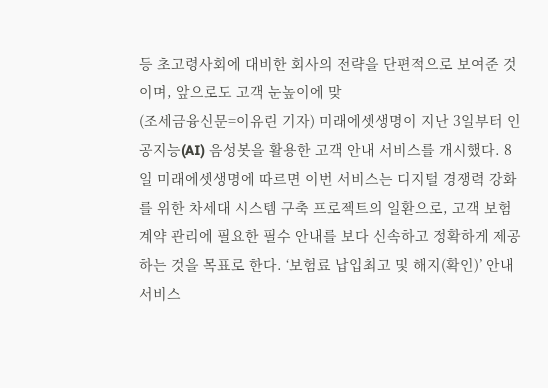등 초고령사회에 대비한 회사의 전략을 단편적으로 보여준 것이며, 앞으로도 고객 눈높이에 맞
(조세금융신문=이유린 기자) 미래에셋생명이 지난 3일부터 인공지능(AI) 음성봇을 활용한 고객 안내 서비스를 개시했다. 8일 미래에셋생명에 따르면 이번 서비스는 디지털 경쟁력 강화를 위한 차세대 시스템 구축 프로젝트의 일환으로, 고객 보험 계약 관리에 필요한 필수 안내를 보다 신속하고 정확하게 제공하는 것을 목표로 한다. ‘보험료 납입최고 및 해지(확인)’ 안내 서비스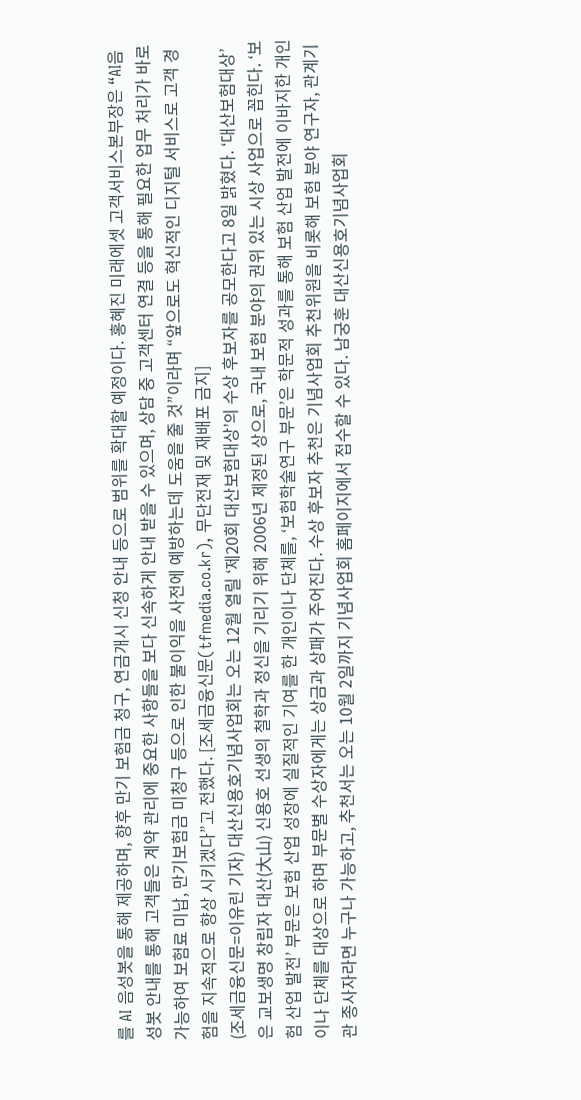를 AI 음성봇을 통해 제공하며, 향후 만기 보험금 청구, 연금개시 신청 안내 등으로 범위를 확대할 예정이다. 홍혜진 미래에셋 고객서비스본부장은 “AI음성봇 안내를 통해 고객들은 계약 관리에 중요한 사항들을 보다 신속하게 안내 받을 수 있으며, 상담 중 고객센터 연결 등을 통해 필요한 업무 처리가 바로 가능하여 보험료 미납, 만기보험금 미청구 등으로 인한 불이익을 사전에 예방하는데 도움을 줄 것”이라며 “앞으로도 혁신적인 디지털 서비스로 고객 경험을 지속적으로 향상 시키겠다”고 전했다. [조세금융신문(tfmedia.co.kr), 무단전재 및 재배포 금지]
(조세금융신문=이유린 기자) 대산신용호기념사업회는 오는 12월 열릴 ‘제20회 대산보험대상’의 수상 후보자를 공모한다고 8일 밝혔다. ‘대산보험대상’은 교보생명 창립자 대산(大山) 신용호 선생의 철학과 정신을 기리기 위해 2006년 제정된 상으로, 국내 보험 분야의 권위 있는 시상 사업으로 꼽힌다. ‘보험 산업 발전’ 부문은 보험 산업 성장에 실질적인 기여를 한 개인이나 단체를, ‘보험학술연구 부문’은 학문적 성과를 통해 보험 산업 발전에 이바지한 개인이나 단체를 대상으로 하며 부문별 수상자에게는 상금과 상패가 주어진다. 수상 후보자 추천은 기념사업회 추천위원을 비롯해 보험 분야 연구자, 관계기관 종사자라면 누구나 가능하고, 추천서는 오는 10월 2일까지 기념사업회 홈페이지에서 접수할 수 있다. 남궁훈 대산신용호기념사업회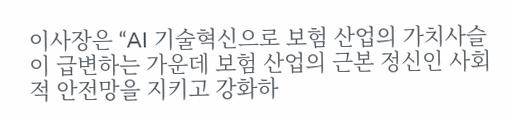이사장은 “AI 기술혁신으로 보험 산업의 가치사슬이 급변하는 가운데 보험 산업의 근본 정신인 사회적 안전망을 지키고 강화하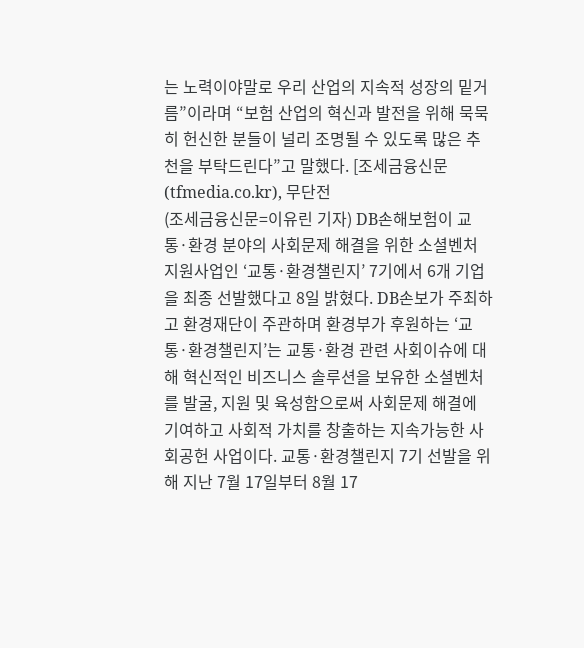는 노력이야말로 우리 산업의 지속적 성장의 밑거름”이라며 “보험 산업의 혁신과 발전을 위해 묵묵히 헌신한 분들이 널리 조명될 수 있도록 많은 추천을 부탁드린다”고 말했다. [조세금융신문(tfmedia.co.kr), 무단전
(조세금융신문=이유린 기자) DB손해보험이 교통·환경 분야의 사회문제 해결을 위한 소셜벤처 지원사업인 ‘교통·환경챌린지’ 7기에서 6개 기업을 최종 선발했다고 8일 밝혔다. DB손보가 주최하고 환경재단이 주관하며 환경부가 후원하는 ‘교통·환경챌린지’는 교통·환경 관련 사회이슈에 대해 혁신적인 비즈니스 솔루션을 보유한 소셜벤처를 발굴, 지원 및 육성함으로써 사회문제 해결에 기여하고 사회적 가치를 창출하는 지속가능한 사회공헌 사업이다. 교통·환경챌린지 7기 선발을 위해 지난 7월 17일부터 8월 17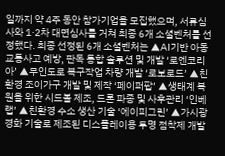일까지 약 4주 동안 참가기업을 모집했으며, 서류심사와 1·2차 대면심사를 거쳐 최종 6개 소셜벤처를 선정했다. 최종 선정된 6개 소셜벤처는 ▲AI기반 아동 교통사고 예방, 판독 통합 솔루션 및 개발 ‘로엔코리아’ ▲무인도로 복구작업 차량 개발 ‘로보로드’ ▲친환경 조이가구 개발 및 제작 ‘페이퍼팝’ ▲생태계 복원을 위한 시드볼 제조, 드론 파종 및 사후관리 ‘인베랩’ ▲친환경 수소 생산 기술 ‘에이피그린’ ▲가시광 경화 기술로 제조된 디스플레이용 투명 점착제 개발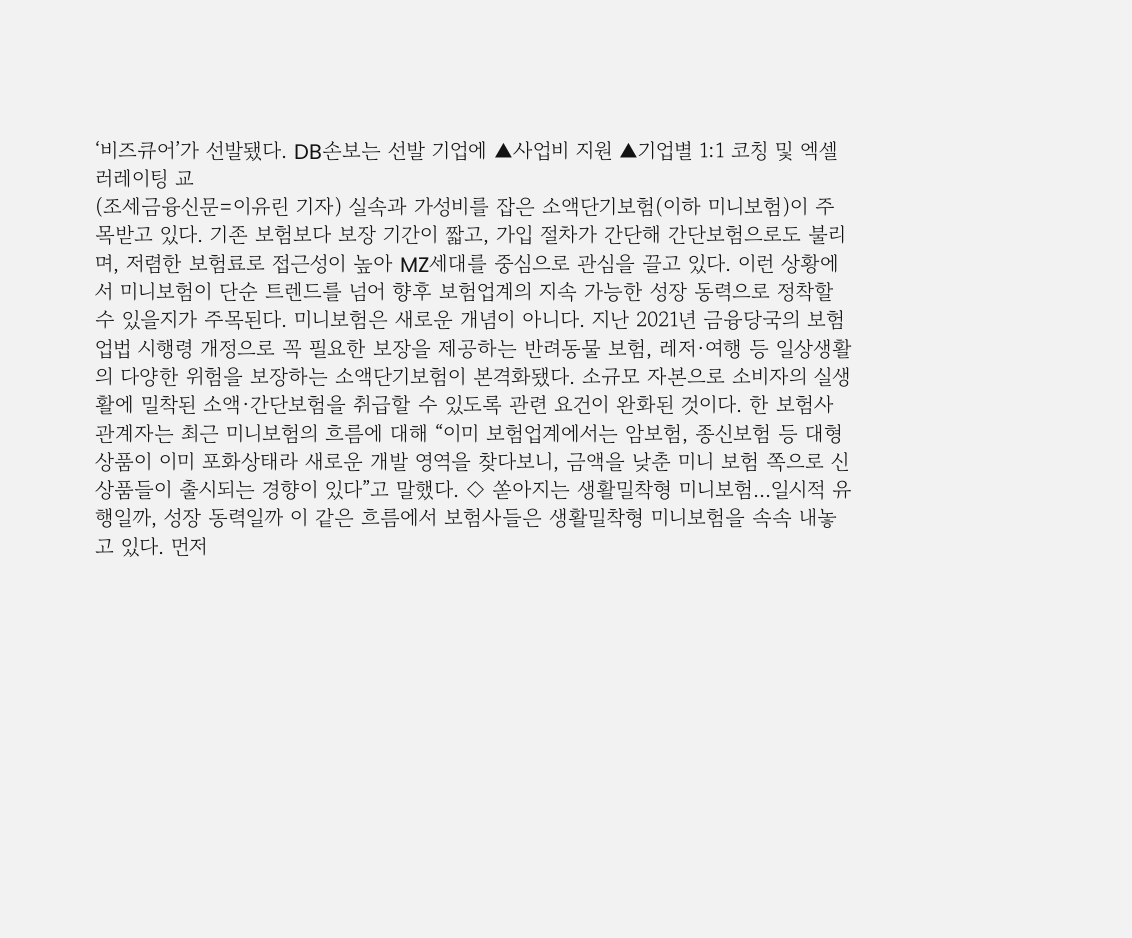‘비즈큐어’가 선발됐다. DB손보는 선발 기업에 ▲사업비 지원 ▲기업별 1:1 코칭 및 엑셀러레이팅 교
(조세금융신문=이유린 기자) 실속과 가성비를 잡은 소액단기보험(이하 미니보험)이 주목받고 있다. 기존 보험보다 보장 기간이 짧고, 가입 절차가 간단해 간단보험으로도 불리며, 저렴한 보험료로 접근성이 높아 MZ세대를 중심으로 관심을 끌고 있다. 이런 상황에서 미니보험이 단순 트렌드를 넘어 향후 보험업계의 지속 가능한 성장 동력으로 정착할 수 있을지가 주목된다. 미니보험은 새로운 개념이 아니다. 지난 2021년 금융당국의 보험업법 시행령 개정으로 꼭 필요한 보장을 제공하는 반려동물 보험, 레저·여행 등 일상생활의 다양한 위험을 보장하는 소액단기보험이 본격화됐다. 소규모 자본으로 소비자의 실생활에 밀착된 소액·간단보험을 취급할 수 있도록 관련 요건이 완화된 것이다. 한 보험사 관계자는 최근 미니보험의 흐름에 대해 “이미 보험업계에서는 암보험, 종신보험 등 대형 상품이 이미 포화상태라 새로운 개발 영역을 찾다보니, 금액을 낮춘 미니 보험 쪽으로 신상품들이 출시되는 경향이 있다”고 말했다. ◇ 쏟아지는 생활밀착형 미니보험...일시적 유행일까, 성장 동력일까 이 같은 흐름에서 보험사들은 생활밀착형 미니보험을 속속 내놓고 있다. 먼저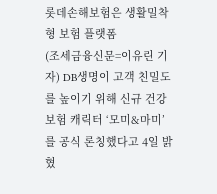롯데손해보험은 생활밀착형 보험 플랫폼
(조세금융신문=이유린 기자) DB생명이 고객 친밀도를 높이기 위해 신규 건강보험 캐릭터 ‘모미&마미’를 공식 론칭했다고 4일 밝혔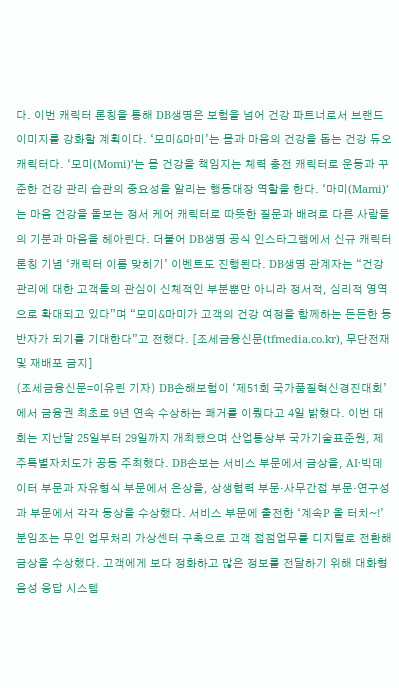다. 이번 캐릭터 론칭을 통해 DB생명은 보험을 넘어 건강 파트너로서 브랜드 이미지를 강화할 계획이다. ‘모미&마미’는 몸과 마음의 건강을 돕는 건강 듀오 캐릭터다. ‘모미(Momi)’는 몸 건강을 책임지는 체력 충전 캐릭터로 운동과 꾸준한 건강 관리 습관의 중요성을 알리는 행동대장 역할을 한다. ‘마미(Mami)’는 마음 건강을 돌보는 정서 케어 캐릭터로 따뜻한 질문과 배려로 다른 사람들의 기분과 마음을 헤아린다. 더불어 DB생명 공식 인스타그램에서 신규 캐릭터 론칭 기념 ‘캐릭터 이름 맞히기’ 이벤트도 진행된다. DB생명 관계자는 “건강관리에 대한 고객들의 관심이 신체적인 부분뿐만 아니라 정서적, 심리적 영역으로 확대되고 있다”며 “모미&마미가 고객의 건강 여정을 함께하는 든든한 동반자가 되기를 기대한다”고 전했다. [조세금융신문(tfmedia.co.kr), 무단전재 및 재배포 금지]
(조세금융신문=이유린 기자) DB손해보험이 ‘제51회 국가품질혁신경진대회’에서 금융권 최초로 9년 연속 수상하는 쾌거를 이뤘다고 4일 밝혔다. 이번 대회는 지난달 25일부터 29일까지 개최됐으며 산업통상부 국가기술표준원, 제주특별자치도가 공동 주최했다. DB손보는 서비스 부문에서 금상을, AI·빅데이터 부문과 자유형식 부문에서 은상을, 상생협력 부문·사무간접 부문·연구성과 부문에서 각각 동상을 수상했다. 서비스 부문에 출전한 ‘계속P 올 터치~!’ 분임조는 무인 업무처리 가상센터 구축으로 고객 접점업무를 디지털로 전환해 금상을 수상했다. 고객에게 보다 정화하고 많은 정보를 전달하기 위해 대화형 음성 응답 시스템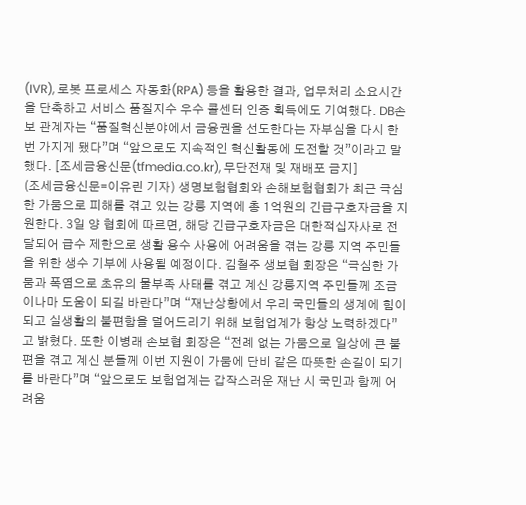(IVR), 로봇 프로세스 자동화(RPA) 등을 활용한 결과, 업무처리 소요시간을 단축하고 서비스 품질지수 우수 콜센터 인증 획득에도 기여했다. DB손보 관계자는 “품질혁신분야에서 금융권을 선도한다는 자부심을 다시 한번 가지게 됐다”며 “앞으로도 지속적인 혁신활동에 도전할 것”이라고 말했다. [조세금융신문(tfmedia.co.kr), 무단전재 및 재배포 금지]
(조세금융신문=이유린 기자) 생명보험협회와 손해보험협회가 최근 극심한 가뭄으로 피해를 겪고 있는 강릉 지역에 총 1억원의 긴급구호자금을 지원한다. 3일 양 협회에 따르면, 해당 긴급구호자금은 대한적십자사로 전달되어 급수 제한으로 생활 용수 사용에 어려움을 겪는 강릉 지역 주민들을 위한 생수 기부에 사용될 예정이다. 김철주 생보협 회장은 “극심한 가뭄과 폭염으로 초유의 물부족 사태를 겪고 계신 강릉지역 주민들께 조금이나마 도움이 되길 바란다”며 “재난상황에서 우리 국민들의 생계에 힘이 되고 실생활의 불편함을 덜어드리기 위해 보험업계가 항상 노력하겠다”고 밝혔다. 또한 이병래 손보협 회장은 “전례 없는 가뭄으로 일상에 큰 불편을 겪고 계신 분들께 이번 지원이 가뭄에 단비 같은 따뜻한 손길이 되기를 바란다”며 “앞으로도 보험업계는 갑작스러운 재난 시 국민과 함께 어려움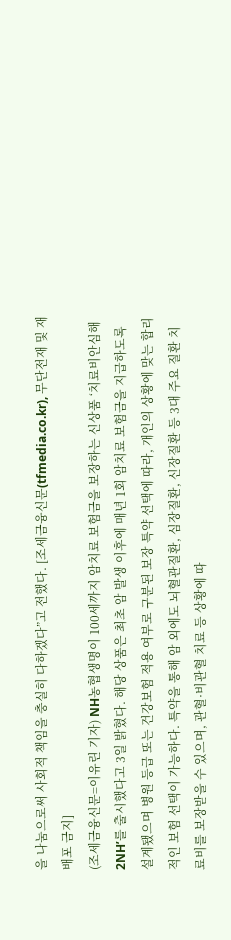을 나눔으로써 사회적 책임을 충실히 다하겠다”고 전했다. [조세금융신문(tfmedia.co.kr), 무단전재 및 재배포 금지]
(조세금융신문=이유린 기자) NH농협생명이 100세까지 암치료 보험금을 보장하는 신상품 ‘치료비안심해2NH’를 출시했다고 3일 밝혔다. 해당 상품은 최초 암 발생 이후에 매년 1회 암치료 보험금을 지급하도록 설계됐으며 병원 등급 또는 건강보험 적용 여부로 구분된 보장 특약 선택에 따라, 개인의 상황에 맞는 합리적인 보험 선택이 가능하다. 특약을 통해 암 외에도 뇌혈관질환, 심장질환, 신장질환 등 3대 주요 질환 치료비를 보장받을 수 있으며, 관혈·비관혈 치료 등 상황에 따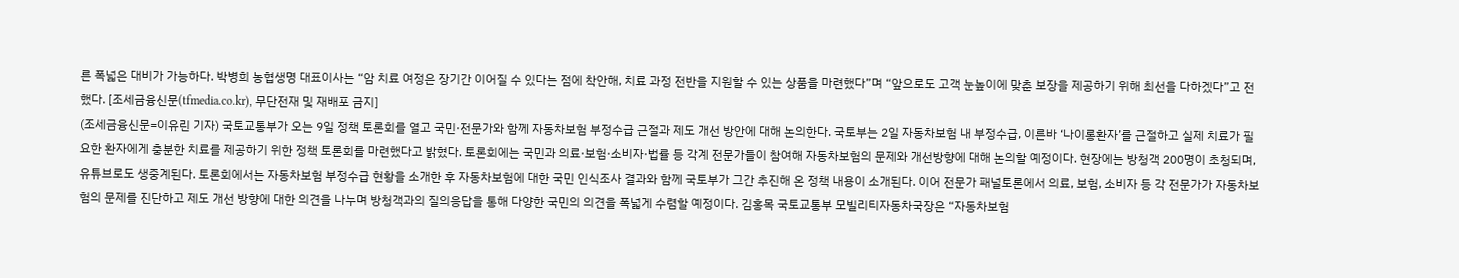른 폭넓은 대비가 가능하다. 박병희 농협생명 대표이사는 “암 치료 여정은 장기간 이어질 수 있다는 점에 착안해, 치료 과정 전반을 지원할 수 있는 상품을 마련했다”며 “앞으로도 고객 눈높이에 맞춘 보장을 제공하기 위해 최선을 다하겠다”고 전했다. [조세금융신문(tfmedia.co.kr), 무단전재 및 재배포 금지]
(조세금융신문=이유린 기자) 국토교통부가 오는 9일 정책 토론회를 열고 국민·전문가와 함께 자동차보험 부정수급 근절과 제도 개선 방안에 대해 논의한다. 국토부는 2일 자동차보험 내 부정수급, 이른바 ‘나이롱환자’를 근절하고 실제 치료가 필요한 환자에게 충분한 치료를 제공하기 위한 정책 토론회를 마련했다고 밝혔다. 토론회에는 국민과 의료·보험·소비자·법률 등 각계 전문가들이 참여해 자동차보험의 문제와 개선방향에 대해 논의할 예정이다. 현장에는 방청객 200명이 초청되며, 유튜브로도 생중계된다. 토론회에서는 자동차보험 부정수급 현황을 소개한 후 자동차보험에 대한 국민 인식조사 결과와 함께 국토부가 그간 추진해 온 정책 내용이 소개된다. 이어 전문가 패널토론에서 의료, 보험, 소비자 등 각 전문가가 자동차보험의 문제를 진단하고 제도 개선 방향에 대한 의견을 나누며 방청객과의 질의응답을 통해 다양한 국민의 의견을 폭넓게 수렴할 예정이다. 김홍목 국토교통부 모빌리티자동차국장은 “자동차보험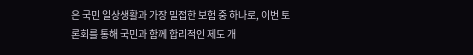은 국민 일상생활과 가장 밀접한 보험 중 하나로, 이번 토론회를 통해 국민과 함께 합리적인 제도 개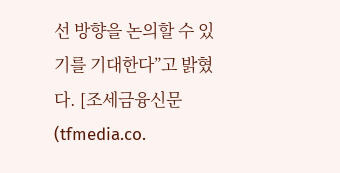선 방향을 논의할 수 있기를 기대한다”고 밝혔다. [조세금융신문(tfmedia.co.